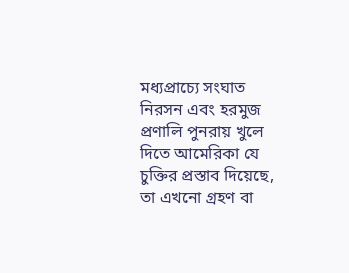মধ্যপ্রাচ্যে সংঘাত নিরসন এবং হরমুজ প্রণালি পুনরায় খুলে দিতে আমেরিকা যে চুক্তির প্রস্তাব দিয়েছে, তা এখনো গ্রহণ বা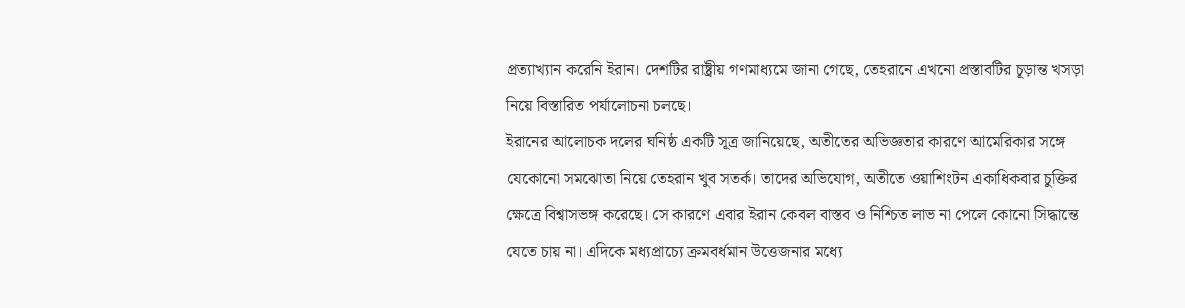প্রত্যাখ্যান করেনি ইরান। দেশটির রাষ্ট্রীয় গণমাধ্যমে জানা গেছে, তেহরানে এখনো প্রস্তাবটির চূড়ান্ত খসড়া নিয়ে বিস্তারিত পর্যালোচনা চলছে।
ইরানের আলোচক দলের ঘনিষ্ঠ একটি সূত্র জানিয়েছে, অতীতের অভিজ্ঞতার কারণে আমেরিকার সঙ্গে যেকোনো সমঝোতা নিয়ে তেহরান খুব সতর্ক। তাদের অভিযোগ, অতীতে ওয়াশিংটন একাধিকবার চুক্তির ক্ষেত্রে বিশ্বাসভঙ্গ করেছে। সে কারণে এবার ইরান কেবল বাস্তব ও নিশ্চিত লাভ না পেলে কোনো সিদ্ধান্তে যেতে চায় না। এদিকে মধ্যপ্রাচ্যে ক্রমবর্ধমান উত্তেজনার মধ্যে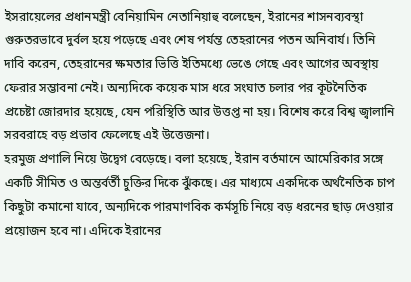ইসরায়েলের প্রধানমন্ত্রী বেনিয়ামিন নেতানিয়াহু বলেছেন, ইরানের শাসনব্যবস্থা গুরুতরভাবে দুর্বল হয়ে পড়েছে এবং শেষ পর্যন্ত তেহরানের পতন অনিবার্য। তিনি দাবি করেন, তেহরানের ক্ষমতার ভিত্তি ইতিমধ্যে ভেঙে গেছে এবং আগের অবস্থায় ফেরার সম্ভাবনা নেই। অন্যদিকে কয়েক মাস ধরে সংঘাত চলার পর কূটনৈতিক প্রচেষ্টা জোরদার হয়েছে, যেন পরিস্থিতি আর উত্তপ্ত না হয়। বিশেষ করে বিশ্ব জ্বালানি সরবরাহে বড় প্রভাব ফেলেছে এই উত্তেজনা।
হরমুজ প্রণালি নিয়ে উদ্বেগ বেড়েছে। বলা হয়েছে, ইরান বর্তমানে আমেরিকার সঙ্গে একটি সীমিত ও অন্তর্বর্তী চুক্তির দিকে ঝুঁকছে। এর মাধ্যমে একদিকে অর্থনৈতিক চাপ কিছুটা কমানো যাবে, অন্যদিকে পারমাণবিক কর্মসূচি নিয়ে বড় ধরনের ছাড় দেওয়ার প্রয়োজন হবে না। এদিকে ইরানের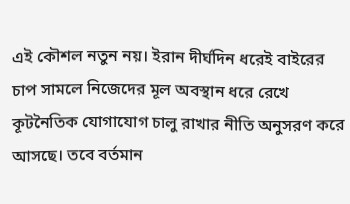এই কৌশল নতুন নয়। ইরান দীর্ঘদিন ধরেই বাইরের চাপ সামলে নিজেদের মূল অবস্থান ধরে রেখে কূটনৈতিক যোগাযোগ চালু রাখার নীতি অনুসরণ করে আসছে। তবে বর্তমান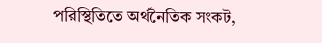পরিস্থিতিতে অর্থনৈতিক সংকট,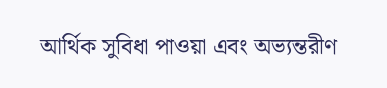আর্থিক সুবিধা পাওয়া এবং অভ্যন্তরীণ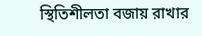স্থিতিশীলতা বজায় রাখার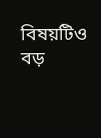বিষয়টিও বড়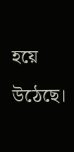হয়ে উঠেছে।